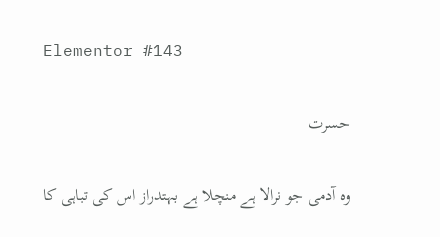Elementor #143

حسرت

وہ آدمی جو نرالا ہے منچلا ہے بہتدراز اس کی تباہی کا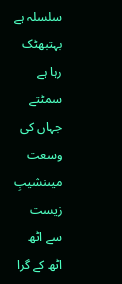سلسلہ ہے بہتبھٹک رہا ہے سمٹتے جہاں کی وسعت میںنشیبِ زیست سے اٹھ اٹھ کے گرا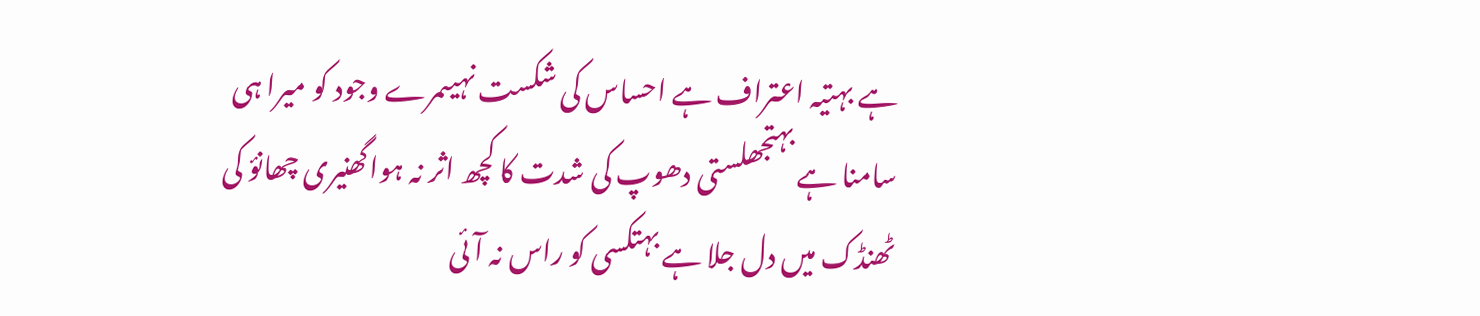ہے بہتیہ اعتراف ہے احساس کی شکست نہیںمرے وجود کو میرا ہی سامنا ہے بہتجھلستی دھوپ کی شدت کا کچھ اثر نہ ہواگھنیری چھانؤ کی ٹھنڈک میں دل جلا ہے بہتکسی کو راس نہ آئی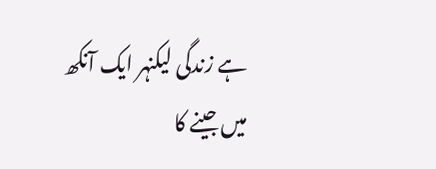ہے زندگی لیکنہر ایک آنکھ میں جینے کا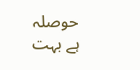حوصلہ ہے بہت